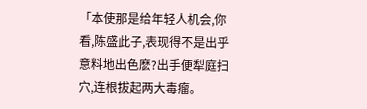「本使那是给年轻人机会,你看,陈盛此子,表现得不是出乎意料地出色麽?出手便犁庭扫穴,连根拔起两大毒瘤。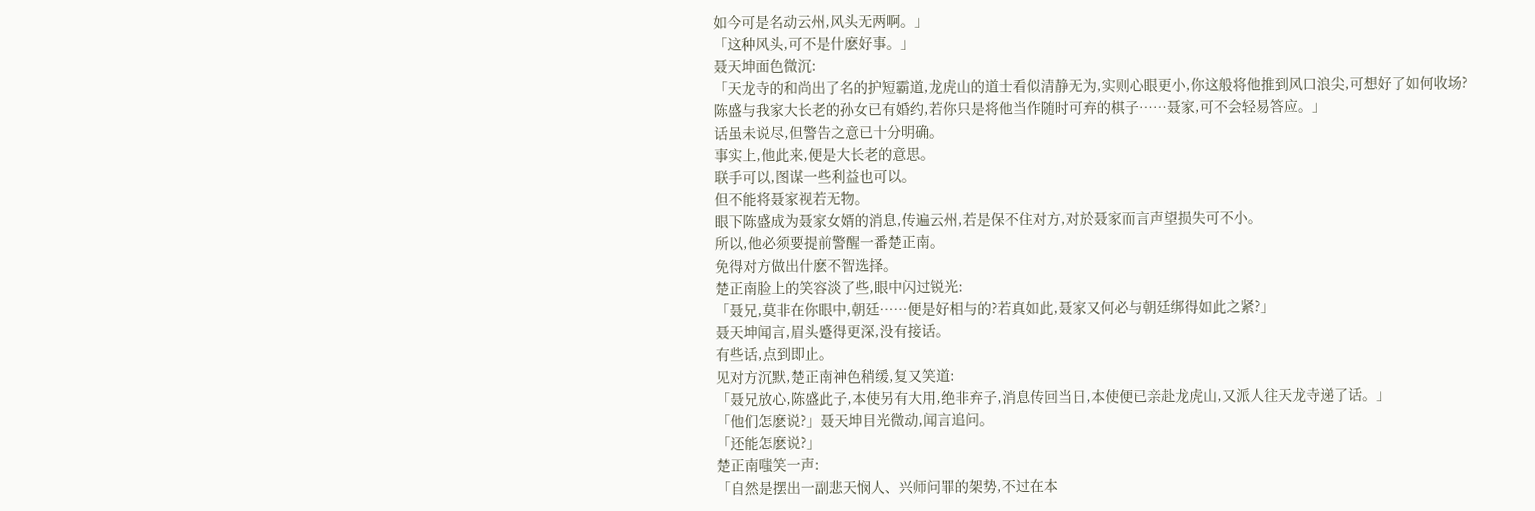如今可是名动云州,风头无两啊。」
「这种风头,可不是什麽好事。」
聂天坤面色微沉:
「天龙寺的和尚出了名的护短霸道,龙虎山的道士看似清静无为,实则心眼更小,你这般将他推到风口浪尖,可想好了如何收场?
陈盛与我家大长老的孙女已有婚约,若你只是将他当作随时可弃的棋子……聂家,可不会轻易答应。」
话虽未说尽,但警告之意已十分明确。
事实上,他此来,便是大长老的意思。
联手可以,图谋一些利益也可以。
但不能将聂家视若无物。
眼下陈盛成为聂家女婿的消息,传遍云州,若是保不住对方,对於聂家而言声望损失可不小。
所以,他必须要提前警醒一番楚正南。
免得对方做出什麽不智选择。
楚正南脸上的笑容淡了些,眼中闪过锐光:
「聂兄,莫非在你眼中,朝廷……便是好相与的?若真如此,聂家又何必与朝廷绑得如此之紧?」
聂天坤闻言,眉头蹙得更深,没有接话。
有些话,点到即止。
见对方沉默,楚正南神色稍缓,复又笑道:
「聂兄放心,陈盛此子,本使另有大用,绝非弃子,消息传回当日,本使便已亲赴龙虎山,又派人往天龙寺递了话。」
「他们怎麽说?」聂天坤目光微动,闻言追问。
「还能怎麽说?」
楚正南嗤笑一声:
「自然是摆出一副悲天悯人、兴师问罪的架势,不过在本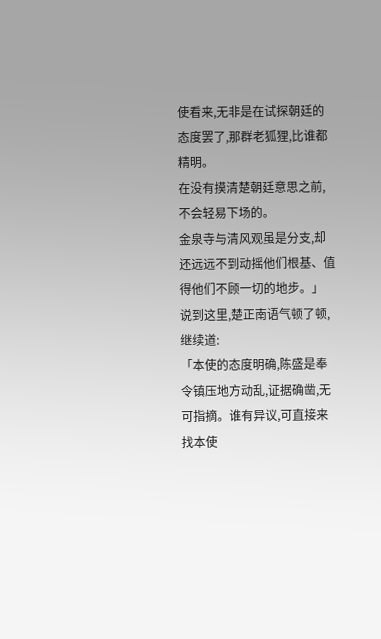使看来,无非是在试探朝廷的态度罢了,那群老狐狸,比谁都精明。
在没有摸清楚朝廷意思之前,不会轻易下场的。
金泉寺与清风观虽是分支,却还远远不到动摇他们根基、值得他们不顾一切的地步。」
说到这里,楚正南语气顿了顿,继续道:
「本使的态度明确,陈盛是奉令镇压地方动乱,证据确凿,无可指摘。谁有异议,可直接来找本使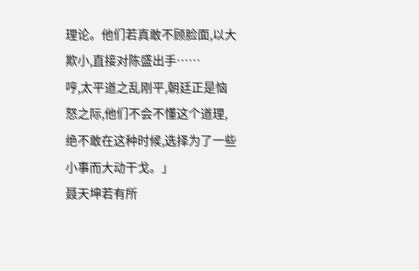理论。他们若真敢不顾脸面,以大欺小,直接对陈盛出手……
哼,太平道之乱刚平,朝廷正是恼怒之际,他们不会不懂这个道理,绝不敢在这种时候,选择为了一些小事而大动干戈。」
聂天坤若有所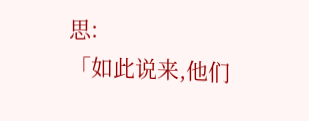思:
「如此说来,他们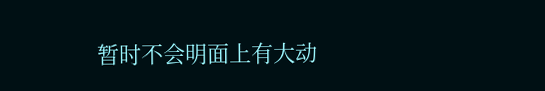暂时不会明面上有大动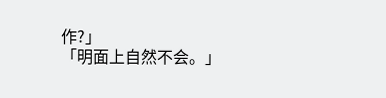作?」
「明面上自然不会。」